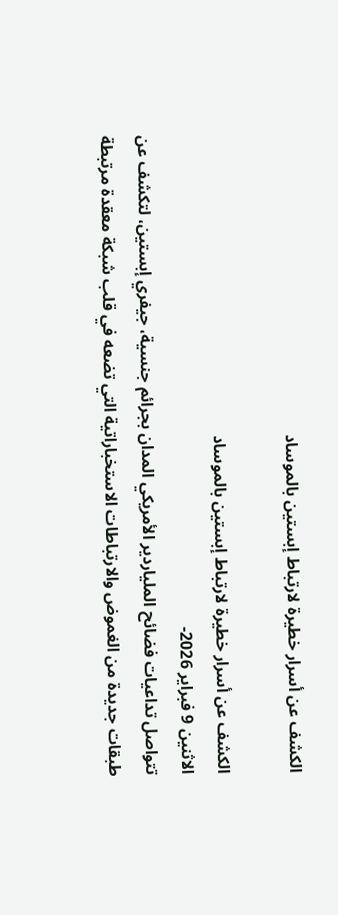الكشف عن أسرار خطيرة لارتباط إبستين بالموساد

الكشف عن أسرار خطيرة لارتباط إبستين بالموساد
الاثنين 9 فبراير 2026-
تتواصل تداعيات فضائح الملياردير الأمريكي المدان بجرائم جنسية، جيفري إبستين، لتكشف عن طبقات جديدة من الغموض والارتباطات الاستخباراتية التي تضعه في قلب شبكة معقدة مرتبطة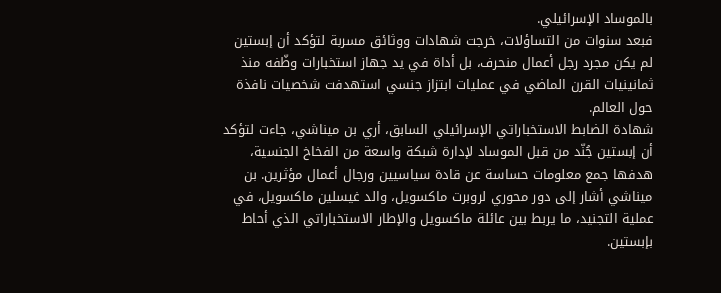بالموساد الإسرائيلي.
فبعد سنوات من التساؤلات، خرجت شهادات ووثائق مسربة لتؤكد أن إبستين لم يكن مجرد رجل أعمال منحرف، بل أداة في يد جهاز استخبارات وظّفه منذ ثمانينيات القرن الماضي في عمليات ابتزاز جنسي استهدفت شخصيات نافذة حول العالم.
شهادة الضابط الاستخباراتي الإسرائيلي السابق، أري بن ميناشي، جاءت لتؤكد أن إبستين جُنّد من قبل الموساد لإدارة شبكة واسعة من الفخاخ الجنسية، هدفها جمع معلومات حساسة عن قادة سياسيين ورجال أعمال مؤثرين. بن ميناشي أشار إلى دور محوري لروبرت ماكسويل، والد غيسلين ماكسويل، في عملية التجنيد، ما يربط بين عائلة ماكسويل والإطار الاستخباراتي الذي أحاط بإبستين.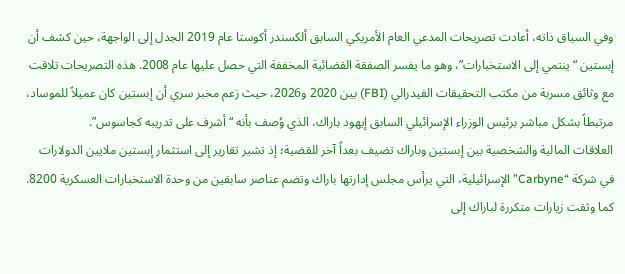وفي السياق ذاته، أعادت تصريحات المدعي العام الأمريكي السابق ألكسندر أكوستا عام 2019 الجدل إلى الواجهة، حين كشف أن إبستين “ينتمي إلى الاستخبارات”، وهو ما يفسر الصفقة القضائية المخففة التي حصل عليها عام 2008. هذه التصريحات تلاقت مع وثائق مسربة من مكتب التحقيقات الفيدرالي (FBI) بين 2020 و2026، حيث زعم مخبر سري أن إبستين كان عميلاً للموساد، مرتبطاً بشكل مباشر برئيس الوزراء الإسرائيلي السابق إيهود باراك، الذي وُصف بأنه “أشرف على تدريبه كجاسوس”.
العلاقات المالية والشخصية بين إبستين وباراك تضيف بعداً آخر للقضية؛ إذ تشير تقارير إلى استثمار إبستين ملايين الدولارات في شركة “Carbyne” الإسرائيلية، التي يرأس مجلس إدارتها باراك وتضم عناصر سابقين من وحدة الاستخبارات العسكرية 8200. كما وثقت زيارات متكررة لباراك إلى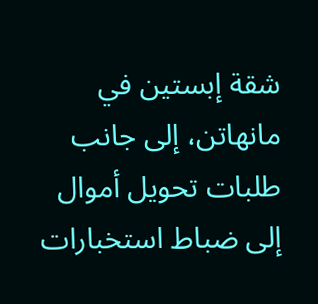شقة إبستين في مانهاتن، إلى جانب طلبات تحويل أموال إلى ضباط استخبارات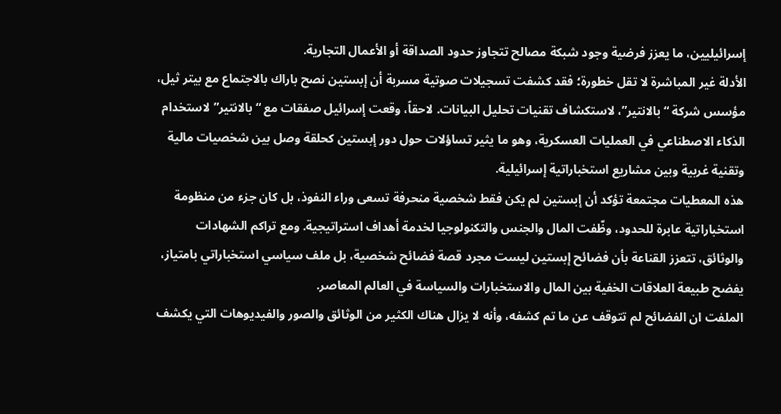إسرائيليين، ما يعزز فرضية وجود شبكة مصالح تتجاوز حدود الصداقة أو الأعمال التجارية.
الأدلة غير المباشرة لا تقل خطورة؛ فقد كشفت تسجيلات صوتية مسربة أن إبستين نصح باراك بالاجتماع مع بيتر ثيل، مؤسس شركة “بالانتير”، لاستكشاف تقنيات تحليل البيانات. لاحقاً، وقعت إسرائيل صفقات مع “بالانتير” لاستخدام الذكاء الاصطناعي في العمليات العسكرية، وهو ما يثير تساؤلات حول دور إبستين كحلقة وصل بين شخصيات مالية وتقنية غربية وبين مشاريع استخباراتية إسرائيلية.
هذه المعطيات مجتمعة تؤكد أن إبستين لم يكن فقط شخصية منحرفة تسعى وراء النفوذ، بل كان جزء من منظومة استخباراتية عابرة للحدود، وظّفت المال والجنس والتكنولوجيا لخدمة أهداف استراتيجية. ومع تراكم الشهادات والوثائق، تتعزز القناعة بأن فضائح إبستين ليست مجرد قصة فضائح شخصية، بل ملف سياسي استخباراتي بامتياز، يفضح طبيعة العلاقات الخفية بين المال والاستخبارات والسياسة في العالم المعاصر.
الملفت ان الفضائح لم تتوقف عن ما تم كشفه، وأنه لا يزال هناك الكثير من الوثائق والصور والفيديوهات التي يكشف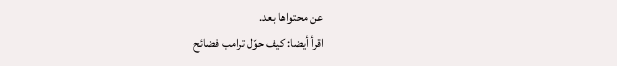عن محتواها بعد.
اقرأ أيضا: كيف حوّل ترامب فضائح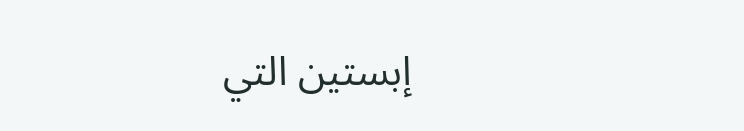إبستين التي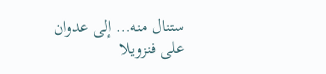ستنال منه… إلى عدوان على فنزويلا